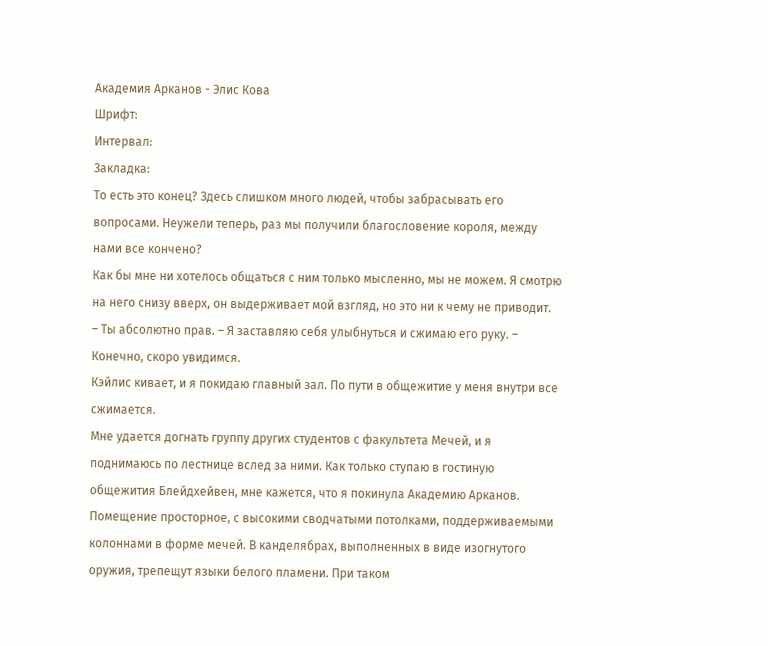Академия Арканов - Элис Кова
Шрифт:
Интервал:
Закладка:
То есть это конец? Здесь слишком много людей, чтобы забрасывать его вопросами. Неужели теперь, раз мы получили благословение короля, между нами все кончено?
Как бы мне ни хотелось общаться с ним только мысленно, мы не можем. Я смотрю на него снизу вверх, он выдерживает мой взгляд, но это ни к чему не приводит.
– Ты абсолютно прав. – Я заставляю себя улыбнуться и сжимаю его руку. – Конечно, скоро увидимся.
Кэйлис кивает, и я покидаю главный зал. По пути в общежитие у меня внутри все сжимается.
Мне удается догнать группу других студентов с факультета Мечей, и я поднимаюсь по лестнице вслед за ними. Как только ступаю в гостиную общежития Блейдхейвен, мне кажется, что я покинула Академию Арканов.
Помещение просторное, с высокими сводчатыми потолками, поддерживаемыми колоннами в форме мечей. В канделябрах, выполненных в виде изогнутого оружия, трепещут языки белого пламени. При таком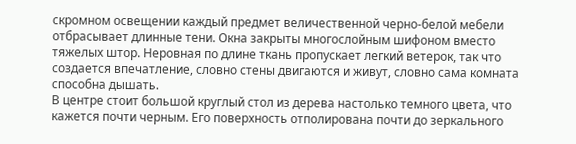скромном освещении каждый предмет величественной черно-белой мебели отбрасывает длинные тени. Окна закрыты многослойным шифоном вместо тяжелых штор. Неровная по длине ткань пропускает легкий ветерок, так что создается впечатление, словно стены двигаются и живут, словно сама комната способна дышать.
В центре стоит большой круглый стол из дерева настолько темного цвета, что кажется почти черным. Его поверхность отполирована почти до зеркального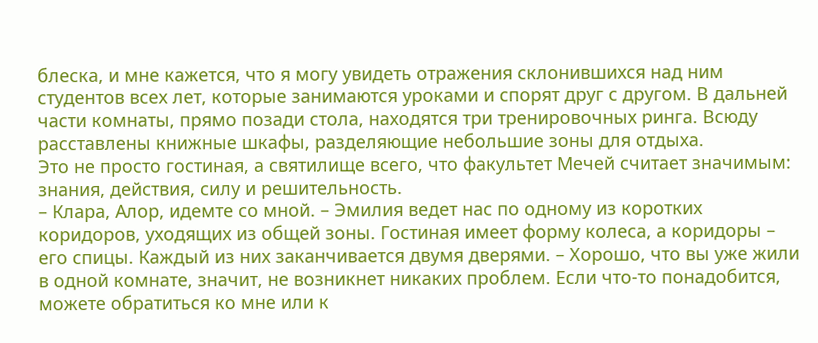блеска, и мне кажется, что я могу увидеть отражения склонившихся над ним студентов всех лет, которые занимаются уроками и спорят друг с другом. В дальней части комнаты, прямо позади стола, находятся три тренировочных ринга. Всюду расставлены книжные шкафы, разделяющие небольшие зоны для отдыха.
Это не просто гостиная, а святилище всего, что факультет Мечей считает значимым: знания, действия, силу и решительность.
– Клара, Алор, идемте со мной. – Эмилия ведет нас по одному из коротких коридоров, уходящих из общей зоны. Гостиная имеет форму колеса, а коридоры – его спицы. Каждый из них заканчивается двумя дверями. – Хорошо, что вы уже жили в одной комнате, значит, не возникнет никаких проблем. Если что-то понадобится, можете обратиться ко мне или к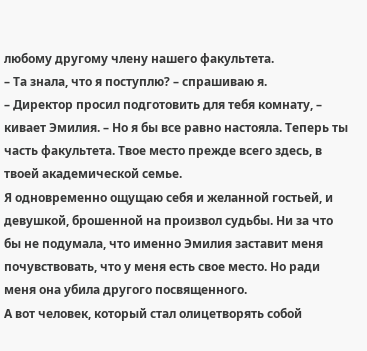любому другому члену нашего факультета.
– Та знала, что я поступлю? – спрашиваю я.
– Директор просил подготовить для тебя комнату, – кивает Эмилия. – Но я бы все равно настояла. Теперь ты часть факультета. Твое место прежде всего здесь, в твоей академической семье.
Я одновременно ощущаю себя и желанной гостьей, и девушкой, брошенной на произвол судьбы. Ни за что бы не подумала, что именно Эмилия заставит меня почувствовать, что у меня есть свое место. Но ради меня она убила другого посвященного.
А вот человек, который стал олицетворять собой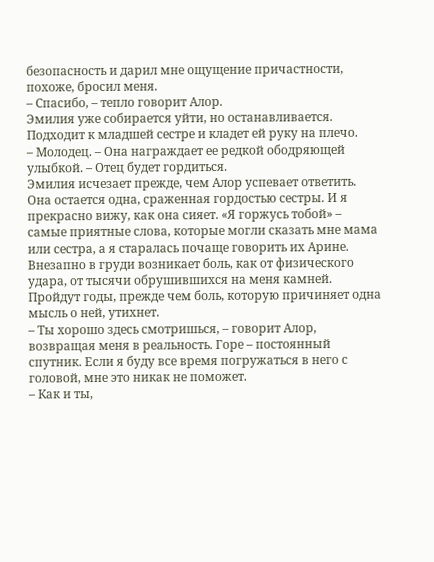безопасность и дарил мне ощущение причастности, похоже, бросил меня.
– Спасибо, – тепло говорит Алор.
Эмилия уже собирается уйти, но останавливается. Подходит к младшей сестре и кладет ей руку на плечо.
– Молодец. – Она награждает ее редкой ободряющей улыбкой. – Отец будет гордиться.
Эмилия исчезает прежде, чем Алор успевает ответить. Она остается одна, сраженная гордостью сестры. И я прекрасно вижу, как она сияет. «Я горжусь тобой» – самые приятные слова, которые могли сказать мне мама или сестра, а я старалась почаще говорить их Арине. Внезапно в груди возникает боль, как от физического удара, от тысячи обрушившихся на меня камней. Пройдут годы, прежде чем боль, которую причиняет одна мысль о ней, утихнет.
– Ты хорошо здесь смотришься, – говорит Алор, возвращая меня в реальность. Горе – постоянный спутник. Если я буду все время погружаться в него с головой, мне это никак не поможет.
– Как и ты,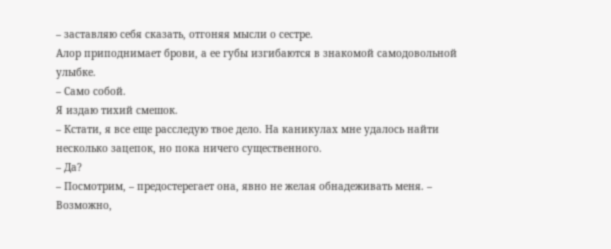– заставляю себя сказать, отгоняя мысли о сестре.
Алор приподнимает брови, а ее губы изгибаются в знакомой самодовольной улыбке.
– Само собой.
Я издаю тихий смешок.
– Кстати, я все еще расследую твое дело. На каникулах мне удалось найти несколько зацепок, но пока ничего существенного.
– Да?
– Посмотрим, – предостерегает она, явно не желая обнадеживать меня. – Возможно,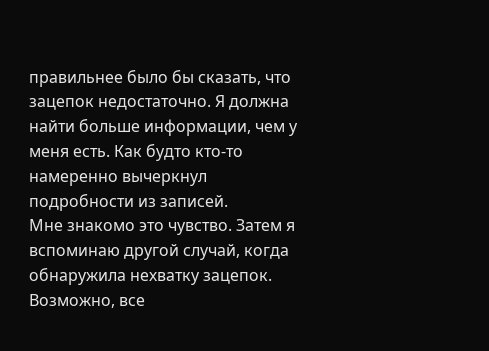правильнее было бы сказать, что зацепок недостаточно. Я должна найти больше информации, чем у меня есть. Как будто кто-то намеренно вычеркнул подробности из записей.
Мне знакомо это чувство. Затем я вспоминаю другой случай, когда обнаружила нехватку зацепок. Возможно, все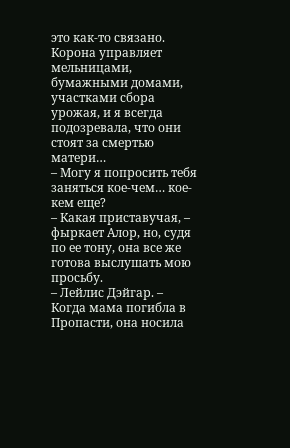это как-то связано. Корона управляет мельницами, бумажными домами, участками сбора урожая, и я всегда подозревала, что они стоят за смертью матери…
– Могу я попросить тебя заняться кое-чем… кое-кем еще?
– Какая приставучая, – фыркает Алор, но, судя по ее тону, она все же готова выслушать мою просьбу.
– Лейлис Дэйгар. – Когда мама погибла в Пропасти, она носила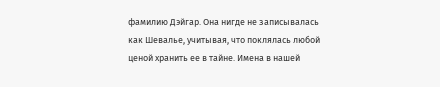фамилию Дэйгар. Она нигде не записывалась как Шевалье, учитывая, что поклялась любой ценой хранить ее в тайне. Имена в нашей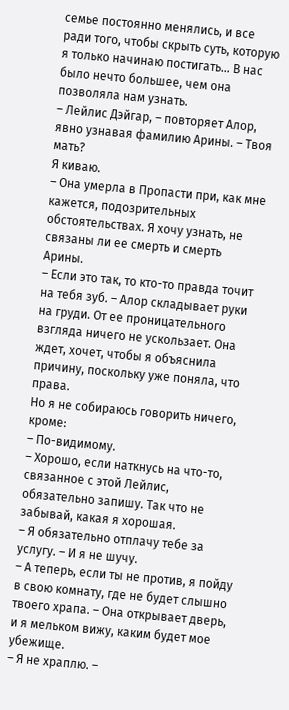семье постоянно менялись, и все ради того, чтобы скрыть суть, которую я только начинаю постигать… В нас было нечто большее, чем она позволяла нам узнать.
– Лейлис Дэйгар, – повторяет Алор, явно узнавая фамилию Арины. – Твоя мать?
Я киваю.
– Она умерла в Пропасти при, как мне кажется, подозрительных обстоятельствах. Я хочу узнать, не связаны ли ее смерть и смерть Арины.
– Если это так, то кто-то правда точит на тебя зуб. – Алор складывает руки на груди. От ее проницательного взгляда ничего не ускользает. Она ждет, хочет, чтобы я объяснила причину, поскольку уже поняла, что права.
Но я не собираюсь говорить ничего, кроме:
– По-видимому.
– Хорошо, если наткнусь на что-то, связанное с этой Лейлис, обязательно запишу. Так что не забывай, какая я хорошая.
– Я обязательно отплачу тебе за услугу. – И я не шучу.
– А теперь, если ты не против, я пойду в свою комнату, где не будет слышно твоего храпа. – Она открывает дверь, и я мельком вижу, каким будет мое убежище.
– Я не храплю. –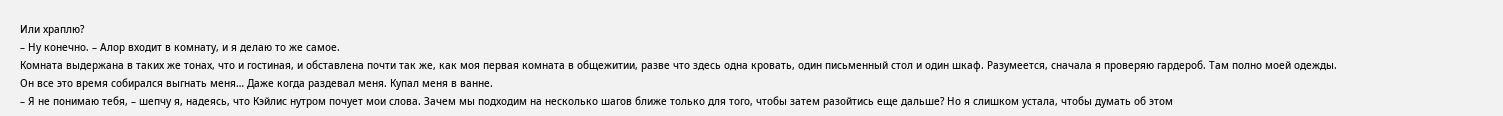Или храплю?
– Ну конечно. – Алор входит в комнату, и я делаю то же самое.
Комната выдержана в таких же тонах, что и гостиная, и обставлена почти так же, как моя первая комната в общежитии, разве что здесь одна кровать, один письменный стол и один шкаф. Разумеется, сначала я проверяю гардероб. Там полно моей одежды.
Он все это время собирался выгнать меня… Даже когда раздевал меня. Купал меня в ванне.
– Я не понимаю тебя, – шепчу я, надеясь, что Кэйлис нутром почует мои слова. Зачем мы подходим на несколько шагов ближе только для того, чтобы затем разойтись еще дальше? Но я слишком устала, чтобы думать об этом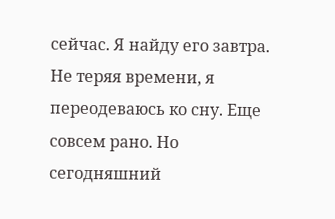сейчас. Я найду его завтра.
Не теряя времени, я переодеваюсь ко сну. Еще совсем рано. Но сегодняшний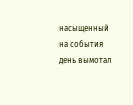насыщенный на события день вымотал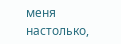меня настолько,